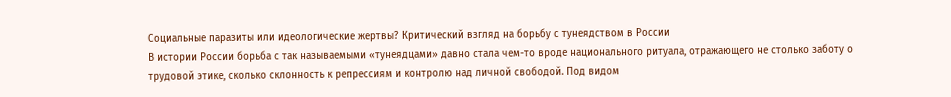Социальные паразиты или идеологические жертвы? Критический взгляд на борьбу с тунеядством в России
В истории России борьба с так называемыми «тунеядцами» давно стала чем-то вроде национального ритуала, отражающего не столько заботу о трудовой этике, сколько склонность к репрессиям и контролю над личной свободой. Под видом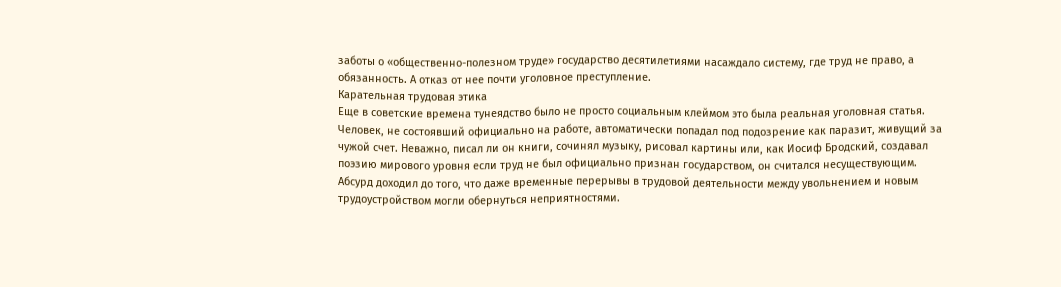заботы о «общественно-полезном труде» государство десятилетиями насаждало систему, где труд не право, а обязанность. А отказ от нее почти уголовное преступление.
Карательная трудовая этика
Еще в советские времена тунеядство было не просто социальным клеймом это была реальная уголовная статья. Человек, не состоявший официально на работе, автоматически попадал под подозрение как паразит, живущий за чужой счет. Неважно, писал ли он книги, сочинял музыку, рисовал картины или, как Иосиф Бродский, создавал поэзию мирового уровня если труд не был официально признан государством, он считался несуществующим.
Абсурд доходил до того, что даже временные перерывы в трудовой деятельности между увольнением и новым трудоустройством могли обернуться неприятностями.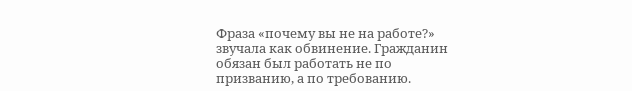Фраза «почему вы не на работе?» звучала как обвинение. Гражданин обязан был работать не по призванию, а по требованию.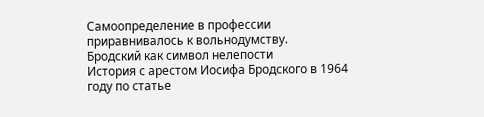Самоопределение в профессии приравнивалось к вольнодумству.
Бродский как символ нелепости
История с арестом Иосифа Бродского в 1964 году по статье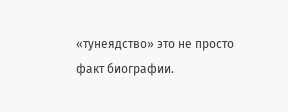«тунеядство» это не просто факт биографии.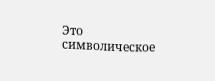Это символическое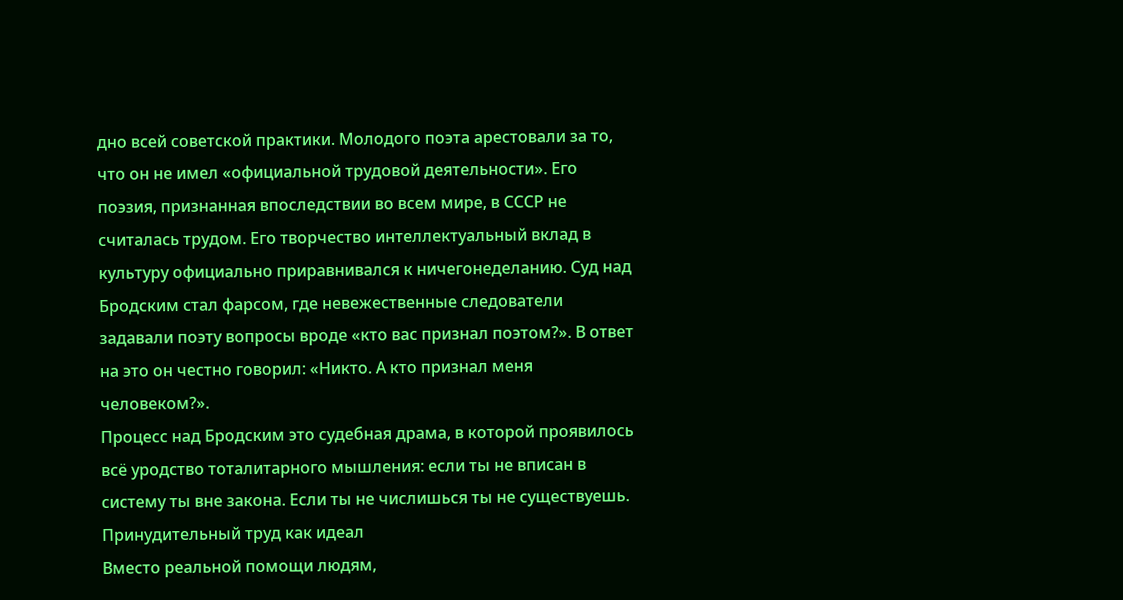дно всей советской практики. Молодого поэта арестовали за то, что он не имел «официальной трудовой деятельности». Его поэзия, признанная впоследствии во всем мире, в СССР не считалась трудом. Его творчество интеллектуальный вклад в культуру официально приравнивался к ничегонеделанию. Суд над Бродским стал фарсом, где невежественные следователи задавали поэту вопросы вроде «кто вас признал поэтом?». В ответ на это он честно говорил: «Никто. А кто признал меня человеком?».
Процесс над Бродским это судебная драма, в которой проявилось всё уродство тоталитарного мышления: если ты не вписан в систему ты вне закона. Если ты не числишься ты не существуешь.
Принудительный труд как идеал
Вместо реальной помощи людям,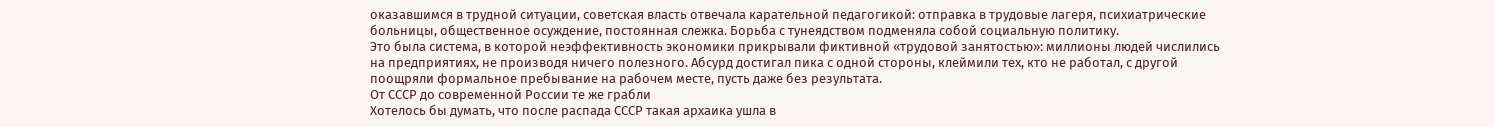оказавшимся в трудной ситуации, советская власть отвечала карательной педагогикой: отправка в трудовые лагеря, психиатрические больницы, общественное осуждение, постоянная слежка. Борьба с тунеядством подменяла собой социальную политику.
Это была система, в которой неэффективность экономики прикрывали фиктивной «трудовой занятостью»: миллионы людей числились на предприятиях, не производя ничего полезного. Абсурд достигал пика с одной стороны, клеймили тех, кто не работал, с другой поощряли формальное пребывание на рабочем месте, пусть даже без результата.
От СССР до современной России те же грабли
Хотелось бы думать, что после распада СССР такая архаика ушла в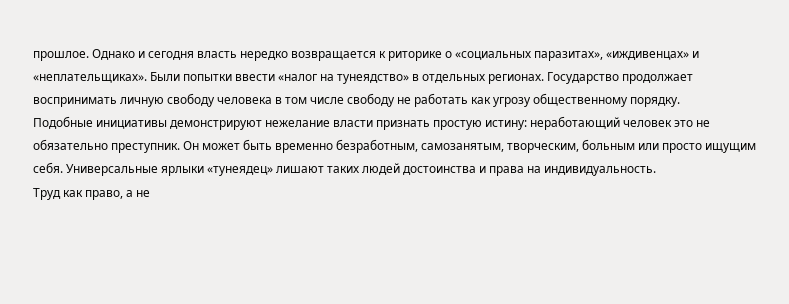прошлое. Однако и сегодня власть нередко возвращается к риторике о «социальных паразитах», «иждивенцах» и «неплательщиках». Были попытки ввести «налог на тунеядство» в отдельных регионах. Государство продолжает воспринимать личную свободу человека в том числе свободу не работать как угрозу общественному порядку.
Подобные инициативы демонстрируют нежелание власти признать простую истину: неработающий человек это не обязательно преступник. Он может быть временно безработным, самозанятым, творческим, больным или просто ищущим себя. Универсальные ярлыки «тунеядец» лишают таких людей достоинства и права на индивидуальность.
Труд как право, а не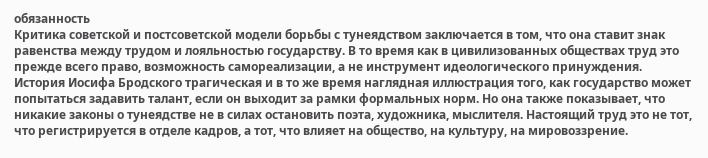обязанность
Критика советской и постсоветской модели борьбы с тунеядством заключается в том, что она ставит знак равенства между трудом и лояльностью государству. В то время как в цивилизованных обществах труд это прежде всего право, возможность самореализации, а не инструмент идеологического принуждения.
История Иосифа Бродского трагическая и в то же время наглядная иллюстрация того, как государство может попытаться задавить талант, если он выходит за рамки формальных норм. Но она также показывает, что никакие законы о тунеядстве не в силах остановить поэта, художника, мыслителя. Настоящий труд это не тот, что регистрируется в отделе кадров, а тот, что влияет на общество, на культуру, на мировоззрение.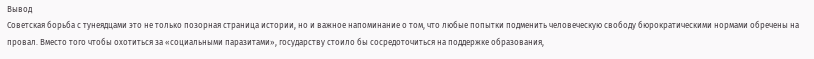Вывод
Советская борьба с тунеядцами это не только позорная страница истории, но и важное напоминание о том, что любые попытки подменить человеческую свободу бюрократическими нормами обречены на провал. Вместо того чтобы охотиться за «социальными паразитами», государству стоило бы сосредоточиться на поддержке образования,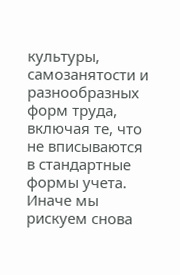культуры, самозанятости и разнообразных форм труда, включая те, что не вписываются в стандартные формы учета.
Иначе мы рискуем снова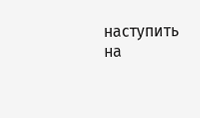наступить на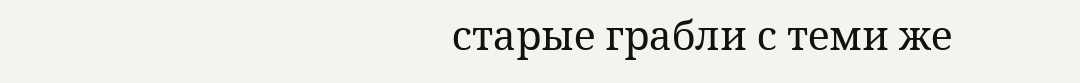старые грабли с теми же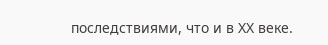последствиями, что и в ХХ веке.